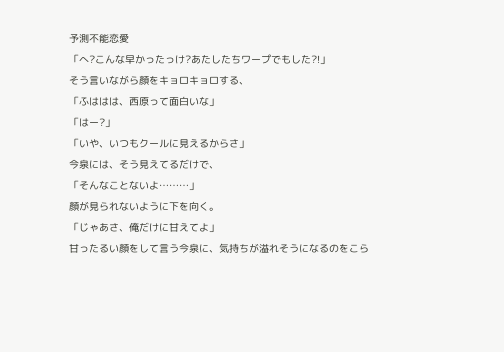予測不能恋愛
「へ?こんな早かったっけ?あたしたちワープでもした?!」
そう言いながら顔をキョロキョロする、
「ふははは、西原って面白いな」
「はー?」
「いや、いつもクールに見えるからさ」
今泉には、そう見えてるだけで、
「そんなことないよ………」
顔が見られないように下を向く。
「じゃあさ、俺だけに甘えてよ」
甘ったるい顔をして言う今泉に、気持ちが溢れそうになるのをこら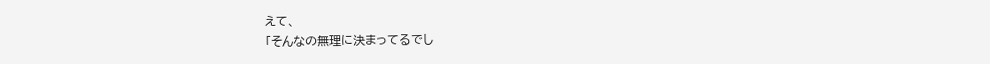えて、
「そんなの無理に決まってるでし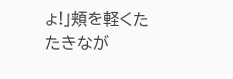ょ!」頬を軽くたたきなが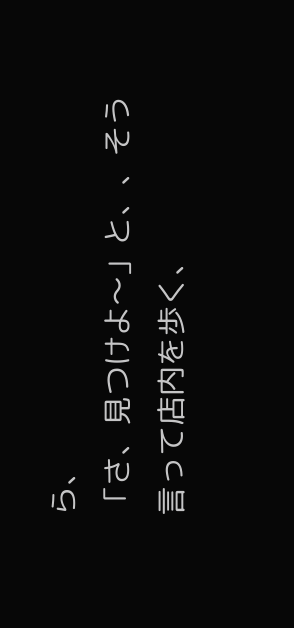ら、
「さ、見つけよ〜」と、、そう言って店内を歩く、